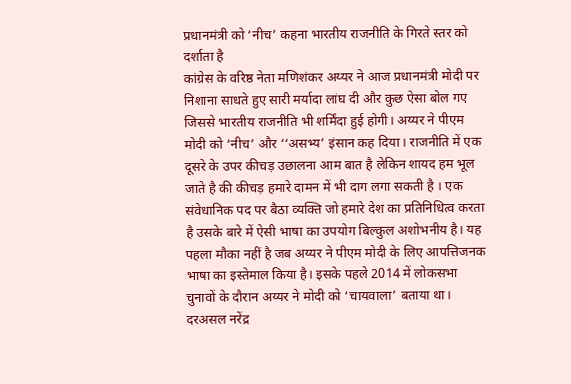प्रधानमंत्री को ‘नीच’ कहना भारतीय राजनीति के गिरते स्तर को दर्शाता है
कांग्रेस के वरिष्ठ नेता मणिशंकर अय्यर ने आज प्रधानमंत्री मोदी पर निशाना साधते हुए सारी मर्यादा लांघ दी और कुछ ऐसा बोल गए जिससे भारतीय राजनीति भी शर्मिंदा हुई होगी। अय्यर ने पीएम मोदी को ‘नीच’ और ‘‘असभ्य’ इंसान कह दिया। राजनीति में एक दूसरे के उपर कीचड़ उछालना आम बात है लेकिन शायद हम भूल जाते है की कीचड़ हमारे दामन में भी दाग लगा सकती है । एक संवेधानिक पद पर बैठा व्यक्ति जो हमारे देश का प्रतिनिधित्व करता है उसके बारे में ऐसी भाषा का उपयोग बिल्कुल अशोभनीय है। यह पहला मौका नहीं है जब अय्यर ने पीएम मोदी के लिए आपत्तिजनक भाषा का इस्तेमाल किया है। इसके पहले 2014 में लोकसभा चुनावों के दौरान अय्यर ने मोदी को ‘चायवाला’ बताया था।
दरअसल नरेंद्र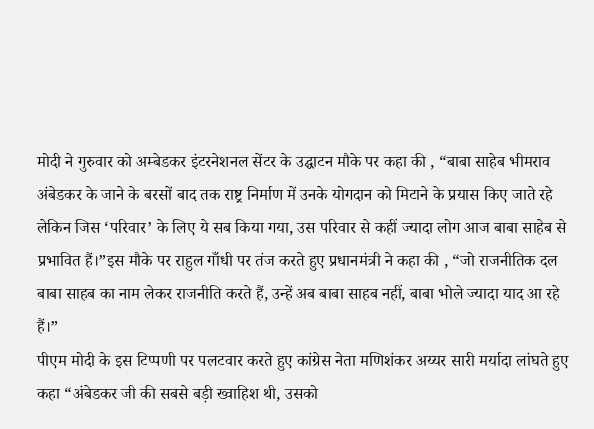मोदी ने गुरुवार को अम्बेडकर इंटरनेशनल सेंटर के उद्घाटन मौके पर कहा की , “बाबा साहेब भीमराव अंबेडकर के जाने के बरसों बाद तक राष्ट्र निर्माण में उनके योगदान को मिटाने के प्रयास किए जाते रहे लेकिन जिस ‘परिवार’ के लिए ये सब किया गया, उस परिवार से कहीं ज्यादा लोग आज बाबा साहेब से प्रभावित हैं।”इस मौके पर राहुल गाँधी पर तंज करते हुए प्रधानमंत्री ने कहा की , “जो राजनीतिक दल बाबा साहब का नाम लेकर राजनीति करते हैं, उन्हें अब बाबा साहब नहीं, बाबा भोले ज्यादा याद आ रहे हैं।”
पीएम मोदी के इस टिप्पणी पर पलटवार करते हुए कांग्रेस नेता मणिशंकर अय्यर सारी मर्यादा लांघते हुए कहा “अंबेडकर जी की सबसे बड़ी ख्वाहिश थी, उसको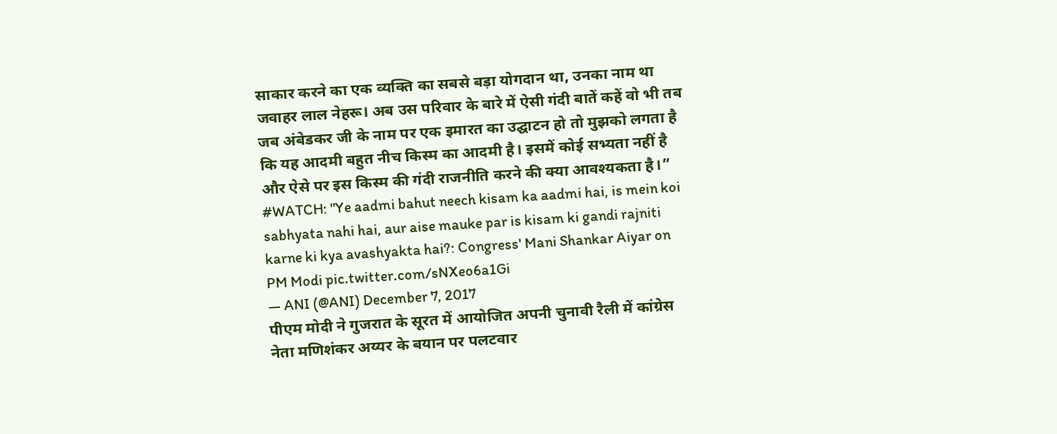साकार करने का एक व्यक्ति का सबसे बड़ा योगदान था, उनका नाम था जवाहर लाल नेहरू। अब उस परिवार के बारे में ऐसी गंदी बातें कहें वो भी तब जब अंबेडकर जी के नाम पर एक इमारत का उद्घाटन हो तो मुझको लगता है कि यह आदमी बहुत नीच किस्म का आदमी है। इसमें कोई सभ्यता नहीं है और ऐसे पर इस किस्म की गंदी राजनीति करने की क्या आवश्यकता है।”
#WATCH: "Ye aadmi bahut neech kisam ka aadmi hai, is mein koi sabhyata nahi hai, aur aise mauke par is kisam ki gandi rajniti karne ki kya avashyakta hai?: Congress' Mani Shankar Aiyar on PM Modi pic.twitter.com/sNXeo6a1Gi
— ANI (@ANI) December 7, 2017
पीएम मोदी ने गुजरात के सूरत में आयोजित अपनी चुनावी रैली में कांग्रेस नेता मणिशंकर अय्यर के बयान पर पलटवार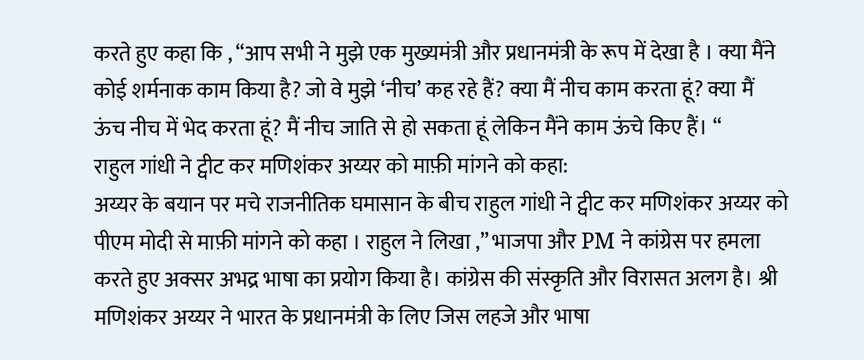करते हुए कहा कि , “आप सभी ने मुझे एक मुख्यमंत्री और प्रधानमंत्री के रूप में देखा है । क्या मैंने कोई शर्मनाक काम किया है? जो वे मुझे ‘नीच’ कह रहे हैं? क्या मैं नीच काम करता हूं? क्या मैं ऊंच नीच में भेद करता हूं? मैं नीच जाति से हो सकता हूं लेकिन मैंने काम ऊंचे किए हैं। “
राहुल गांधी ने ट्वीट कर मणिशंकर अय्यर को माफ़ी मांगने को कहा:
अय्यर के बयान पर मचे राजनीतिक घमासान के बीच राहुल गांधी ने ट्वीट कर मणिशंकर अय्यर को पीएम मोदी से माफ़ी मांगने को कहा । राहुल ने लिखा ,” भाजपा और PM ने कांग्रेस पर हमला करते हुए अक्सर अभद्र भाषा का प्रयोग किया है। कांग्रेस की संस्कृति और विरासत अलग है। श्री मणिशंकर अय्यर ने भारत के प्रधानमंत्री के लिए जिस लहजे और भाषा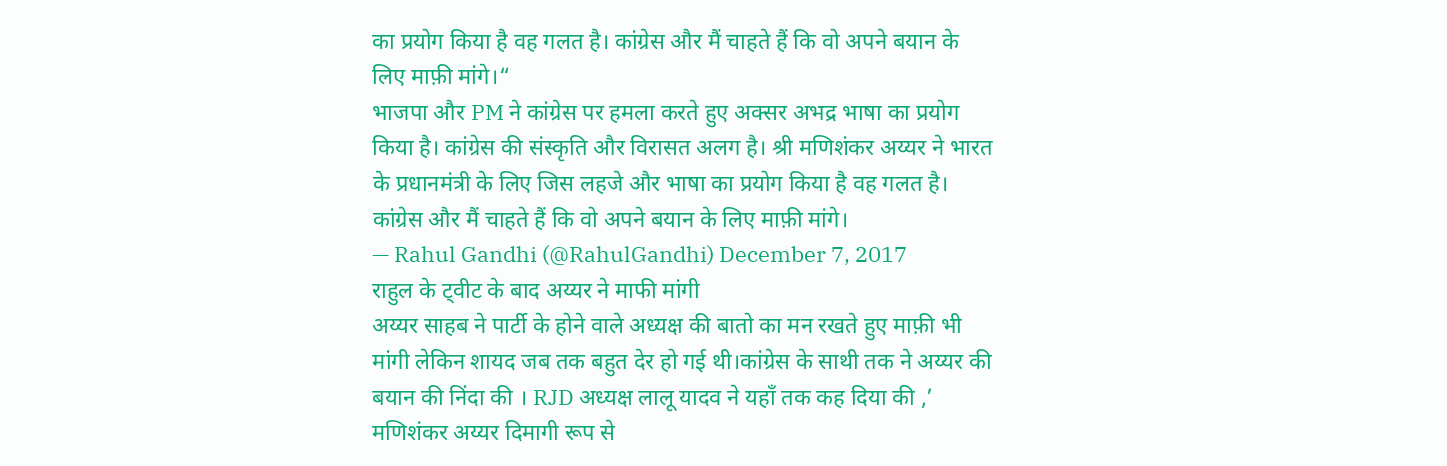का प्रयोग किया है वह गलत है। कांग्रेस और मैं चाहते हैं कि वो अपने बयान के लिए माफ़ी मांगे।“
भाजपा और PM ने कांग्रेस पर हमला करते हुए अक्सर अभद्र भाषा का प्रयोग किया है। कांग्रेस की संस्कृति और विरासत अलग है। श्री मणिशंकर अय्यर ने भारत के प्रधानमंत्री के लिए जिस लहजे और भाषा का प्रयोग किया है वह गलत है। कांग्रेस और मैं चाहते हैं कि वो अपने बयान के लिए माफ़ी मांगे।
— Rahul Gandhi (@RahulGandhi) December 7, 2017
राहुल के ट्वीट के बाद अय्यर ने माफी मांगी
अय्यर साहब ने पार्टी के होने वाले अध्यक्ष की बातो का मन रखते हुए माफ़ी भी मांगी लेकिन शायद जब तक बहुत देर हो गई थी।कांग्रेस के साथी तक ने अय्यर की बयान की निंदा की । RJD अध्यक्ष लालू यादव ने यहाँ तक कह दिया की ,’ मणिशंकर अय्यर दिमागी रूप से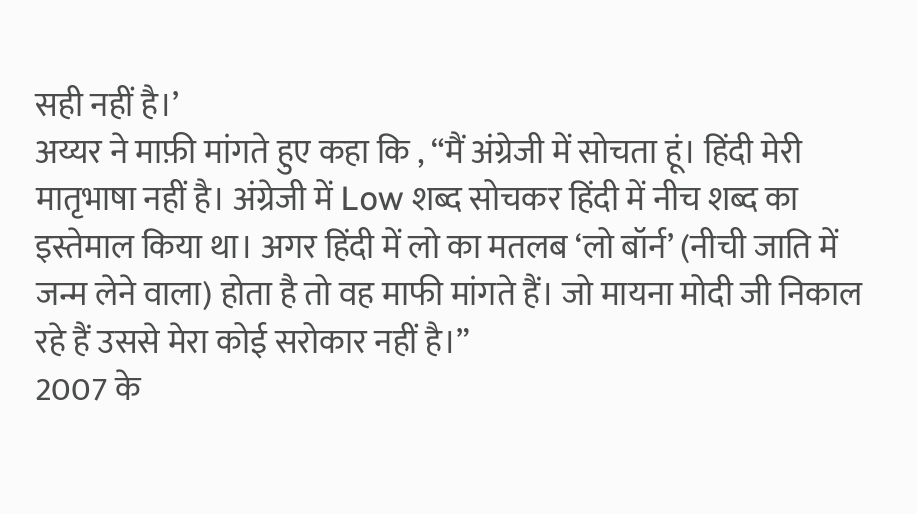सही नहीं है।’
अय्यर ने माफ़ी मांगते हुए कहा कि , “मैं अंग्रेजी में सोचता हूं। हिंदी मेरी मातृभाषा नहीं है। अंग्रेजी में Low शब्द सोचकर हिंदी में नीच शब्द का इस्तेमाल किया था। अगर हिंदी में लो का मतलब ‘लो बॉर्न’ (नीची जाति में जन्म लेने वाला) होता है तो वह माफी मांगते हैं। जो मायना मोदी जी निकाल रहे हैं उससे मेरा कोई सरोकार नहीं है।”
2007 के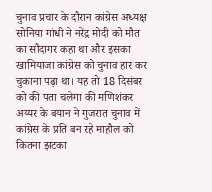चुनाव प्रचार के दौरान कांग्रेस अध्यक्ष सोनिया गांधी ने नरेंद्र मोदी को मौत का सौदागर कहा था और इसका खामियाजा कांग्रेस को चुनाव हार कर चुकाना पढ़ा था। यह तो 18 दिसंबर को की पता चलेगा की मणिशंकर अय्यर के बयान ने गुजरात चुनाव में कांग्रेस के प्रति बन रहे माहौल को कितना झटका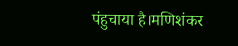पंहुचाया है।मणिशंकर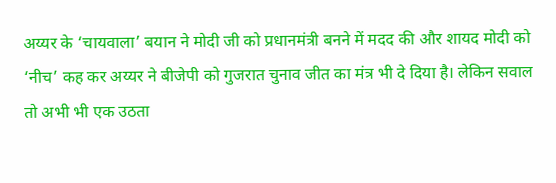अय्यर के ‘चायवाला’ बयान ने मोदी जी को प्रधानमंत्री बनने में मदद की और शायद मोदी को ‘नीच’ कह कर अय्यर ने बीजेपी को गुजरात चुनाव जीत का मंत्र भी दे दिया है। लेकिन सवाल तो अभी भी एक उठता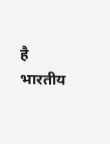है भारतीय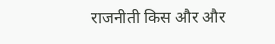राजनीती किस और और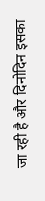जा रही है और दिनोदिन इसका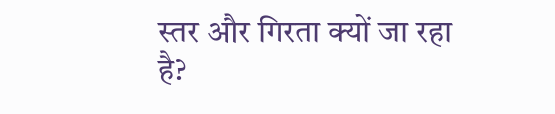स्तर और गिरता क्यों जा रहा है?